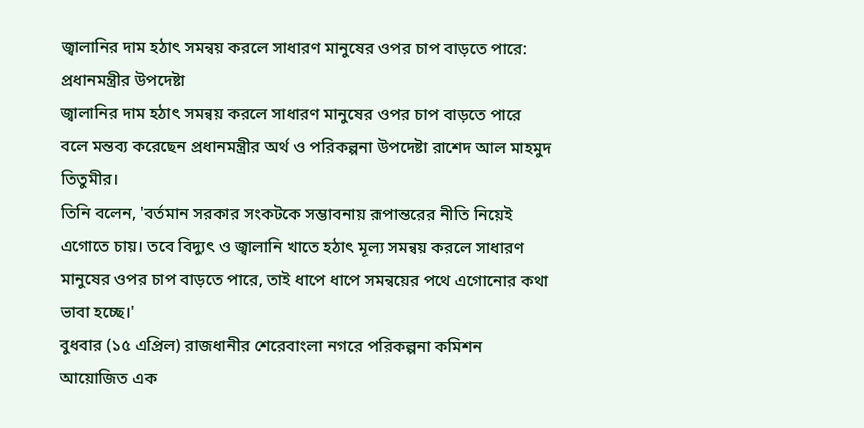জ্বালানির দাম হঠাৎ সমন্বয় করলে সাধারণ মানুষের ওপর চাপ বাড়তে পারে: প্রধানমন্ত্রীর উপদেষ্টা
জ্বালানির দাম হঠাৎ সমন্বয় করলে সাধারণ মানুষের ওপর চাপ বাড়তে পারে বলে মন্তব্য করেছেন প্রধানমন্ত্রীর অর্থ ও পরিকল্পনা উপদেষ্টা রাশেদ আল মাহমুদ তিতুমীর।
তিনি বলেন, 'বর্তমান সরকার সংকটকে সম্ভাবনায় রূপান্তরের নীতি নিয়েই এগোতে চায়। তবে বিদ্যুৎ ও জ্বালানি খাতে হঠাৎ মূল্য সমন্বয় করলে সাধারণ মানুষের ওপর চাপ বাড়তে পারে, তাই ধাপে ধাপে সমন্বয়ের পথে এগোনোর কথা ভাবা হচ্ছে।'
বুধবার (১৫ এপ্রিল) রাজধানীর শেরেবাংলা নগরে পরিকল্পনা কমিশন আয়োজিত এক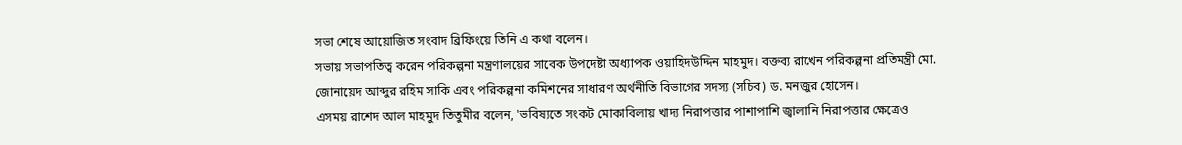সভা শেষে আয়োজিত সংবাদ ব্রিফিংয়ে তিনি এ কথা বলেন।
সভায় সভাপতিত্ব করেন পরিকল্পনা মন্ত্রণালয়ের সাবেক উপদেষ্টা অধ্যাপক ওয়াহিদউদ্দিন মাহমুদ। বক্তব্য রাখেন পরিকল্পনা প্রতিমন্ত্রী মো. জোনায়েদ আব্দুর রহিম সাকি এবং পরিকল্পনা কমিশনের সাধারণ অর্থনীতি বিভাগের সদস্য (সচিব) ড. মনজুর হোসেন।
এসময় রাশেদ আল মাহমুদ তিতুমীর বলেন, 'ভবিষ্যতে সংকট মোকাবিলায় খাদ্য নিরাপত্তার পাশাপাশি জ্বালানি নিরাপত্তার ক্ষেত্রেও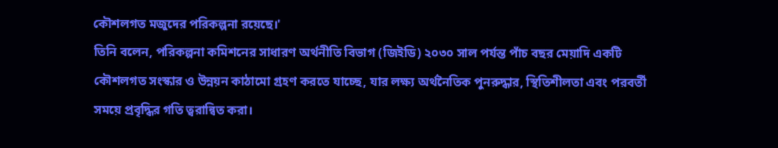কৌশলগত মজুদের পরিকল্পনা রয়েছে।'
তিনি বলেন, পরিকল্পনা কমিশনের সাধারণ অর্থনীতি বিভাগ (জিইডি) ২০৩০ সাল পর্যন্ত পাঁচ বছর মেয়াদি একটি কৌশলগত সংস্কার ও উন্নয়ন কাঠামো গ্রহণ করতে যাচ্ছে, যার লক্ষ্য অর্থনৈতিক পুনরুদ্ধার, স্থিতিশীলতা এবং পরবর্তী সময়ে প্রবৃদ্ধির গতি ত্বরান্বিত করা।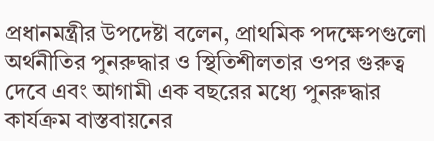প্রধানমন্ত্রীর উপদেষ্টা বলেন, প্রাথমিক পদক্ষেপগুলো অর্থনীতির পুনরুদ্ধার ও স্থিতিশীলতার ওপর গুরুত্ব দেবে এবং আগামী এক বছরের মধ্যে পুনরুদ্ধার কার্যক্রম বাস্তবায়নের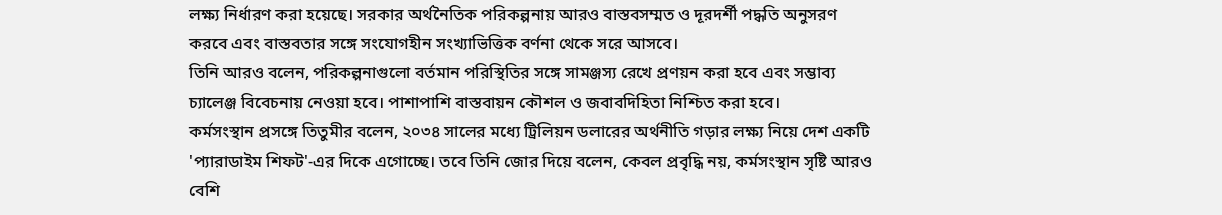লক্ষ্য নির্ধারণ করা হয়েছে। সরকার অর্থনৈতিক পরিকল্পনায় আরও বাস্তবসম্মত ও দূরদর্শী পদ্ধতি অনুসরণ করবে এবং বাস্তবতার সঙ্গে সংযোগহীন সংখ্যাভিত্তিক বর্ণনা থেকে সরে আসবে।
তিনি আরও বলেন, পরিকল্পনাগুলো বর্তমান পরিস্থিতির সঙ্গে সামঞ্জস্য রেখে প্রণয়ন করা হবে এবং সম্ভাব্য চ্যালেঞ্জ বিবেচনায় নেওয়া হবে। পাশাপাশি বাস্তবায়ন কৌশল ও জবাবদিহিতা নিশ্চিত করা হবে।
কর্মসংস্থান প্রসঙ্গে তিতুমীর বলেন, ২০৩৪ সালের মধ্যে ট্রিলিয়ন ডলারের অর্থনীতি গড়ার লক্ষ্য নিয়ে দেশ একটি 'প্যারাডাইম শিফট'-এর দিকে এগোচ্ছে। তবে তিনি জোর দিয়ে বলেন, কেবল প্রবৃদ্ধি নয়, কর্মসংস্থান সৃষ্টি আরও বেশি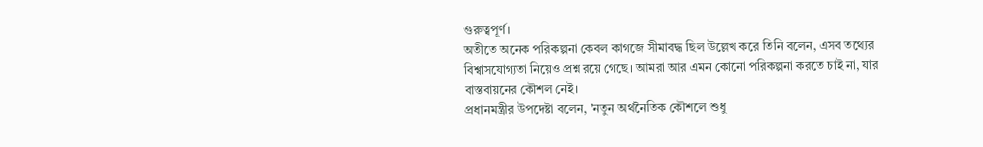গুরুত্বপূর্ণ।
অতীতে অনেক পরিকল্পনা কেবল কাগজে সীমাবদ্ধ ছিল উল্লেখ করে তিনি বলেন, এসব তথ্যের বিশ্বাসযোগ্যতা নিয়েও প্রশ্ন রয়ে গেছে। আমরা আর এমন কোনো পরিকল্পনা করতে চাই না, যার বাস্তবায়নের কৌশল নেই।
প্রধানমন্ত্রীর উপদেষ্টা বলেন, 'নতুন অর্থনৈতিক কৌশলে শুধু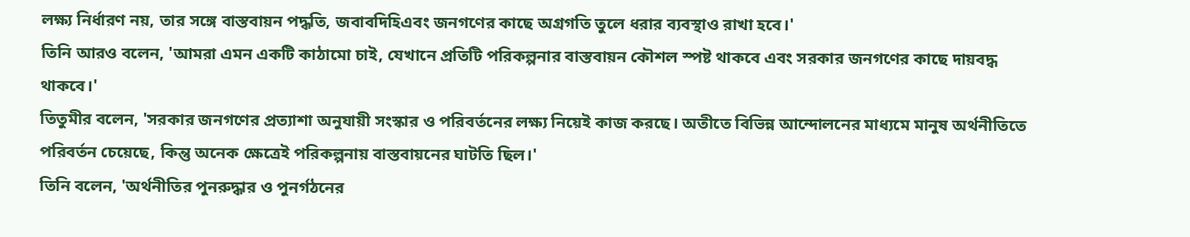লক্ষ্য নির্ধারণ নয়, তার সঙ্গে বাস্তবায়ন পদ্ধতি, জবাবদিহিএবং জনগণের কাছে অগ্রগতি তুলে ধরার ব্যবস্থাও রাখা হবে।'
তিনি আরও বলেন, 'আমরা এমন একটি কাঠামো চাই, যেখানে প্রতিটি পরিকল্পনার বাস্তবায়ন কৌশল স্পষ্ট থাকবে এবং সরকার জনগণের কাছে দায়বদ্ধ থাকবে।'
তিতুমীর বলেন, 'সরকার জনগণের প্রত্যাশা অনুযায়ী সংস্কার ও পরিবর্তনের লক্ষ্য নিয়েই কাজ করছে। অতীতে বিভিন্ন আন্দোলনের মাধ্যমে মানুষ অর্থনীতিতে পরিবর্তন চেয়েছে, কিন্তু অনেক ক্ষেত্রেই পরিকল্পনায় বাস্তবায়নের ঘাটতি ছিল।'
তিনি বলেন, 'অর্থনীতির পুনরুদ্ধার ও পুনর্গঠনের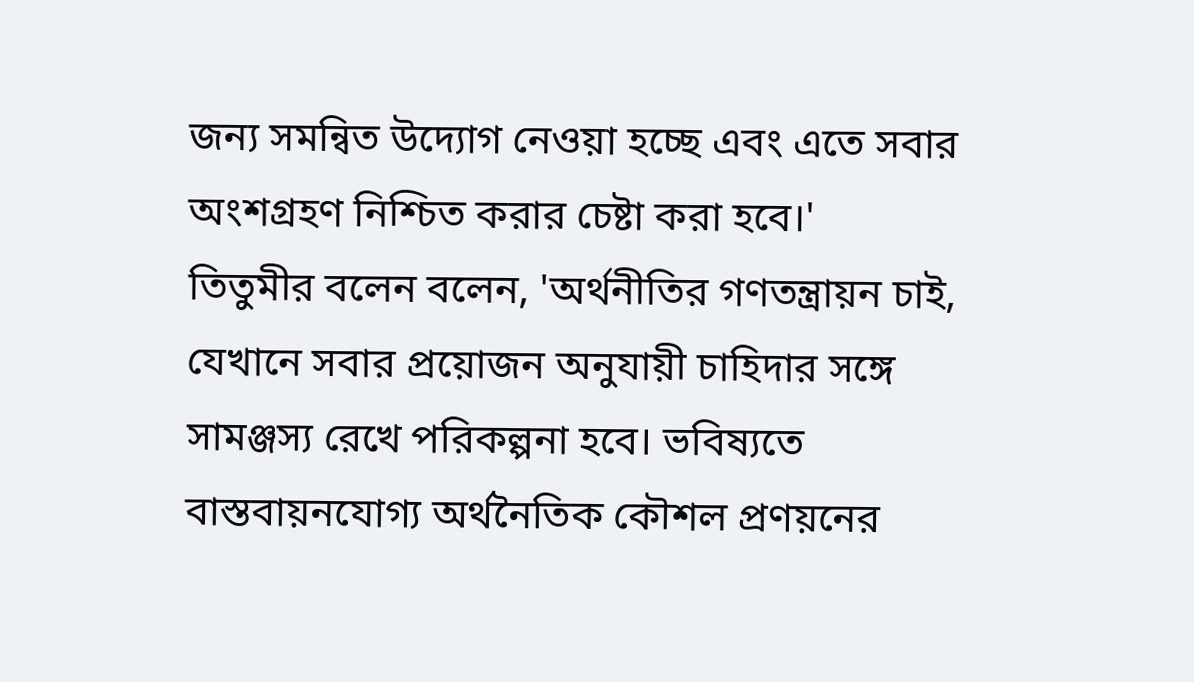জন্য সমন্বিত উদ্যোগ নেওয়া হচ্ছে এবং এতে সবার অংশগ্রহণ নিশ্চিত করার চেষ্টা করা হবে।'
তিতুমীর বলেন বলেন, 'অর্থনীতির গণতন্ত্রায়ন চাই, যেখানে সবার প্রয়োজন অনুযায়ী চাহিদার সঙ্গে সামঞ্জস্য রেখে পরিকল্পনা হবে। ভবিষ্যতে বাস্তবায়নযোগ্য অর্থনৈতিক কৌশল প্রণয়নের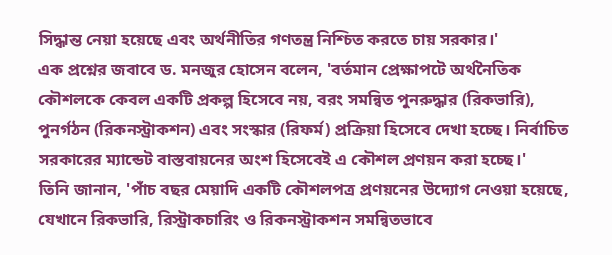সিদ্ধান্ত নেয়া হয়েছে এবং অর্থনীতির গণতন্ত্র নিশ্চিত করতে চায় সরকার।'
এক প্রশ্নের জবাবে ড. মনজুর হোসেন বলেন, 'বর্তমান প্রেক্ষাপটে অর্থনৈতিক কৌশলকে কেবল একটি প্রকল্প হিসেবে নয়, বরং সমন্বিত পুনরুদ্ধার (রিকভারি), পুনর্গঠন (রিকনস্ট্রাকশন) এবং সংস্কার (রিফর্ম) প্রক্রিয়া হিসেবে দেখা হচ্ছে। নির্বাচিত সরকারের ম্যান্ডেট বাস্তবায়নের অংশ হিসেবেই এ কৌশল প্রণয়ন করা হচ্ছে।'
তিনি জানান, 'পাঁচ বছর মেয়াদি একটি কৌশলপত্র প্রণয়নের উদ্যোগ নেওয়া হয়েছে, যেখানে রিকভারি, রিস্ট্রাকচারিং ও রিকনস্ট্রাকশন সমন্বিতভাবে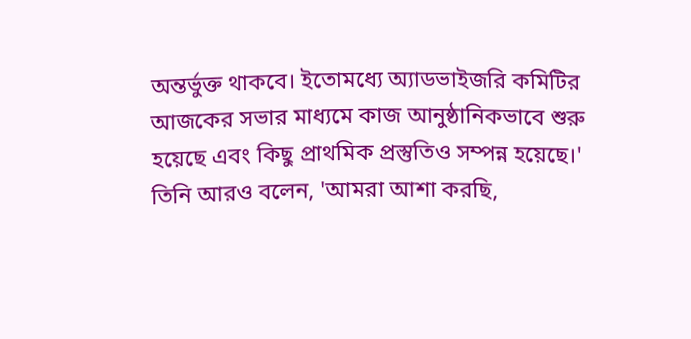অন্তর্ভুক্ত থাকবে। ইতোমধ্যে অ্যাডভাইজরি কমিটির আজকের সভার মাধ্যমে কাজ আনুষ্ঠানিকভাবে শুরু হয়েছে এবং কিছু প্রাথমিক প্রস্তুতিও সম্পন্ন হয়েছে।'
তিনি আরও বলেন, 'আমরা আশা করছি,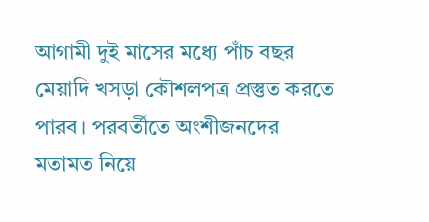আগামী দুই মাসের মধ্যে পাঁচ বছর মেয়াদি খসড়া কৌশলপত্র প্রস্তুত করতে পারব। পরবর্তীতে অংশীজনদের মতামত নিয়ে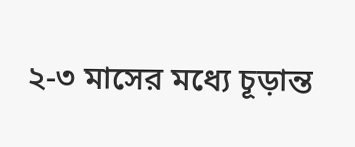২-৩ মাসের মধ্যে চূড়ান্ত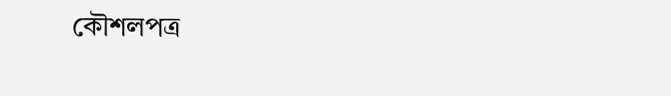কৌশলপত্র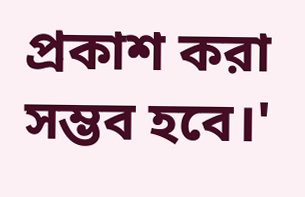প্রকাশ করা সম্ভব হবে।'